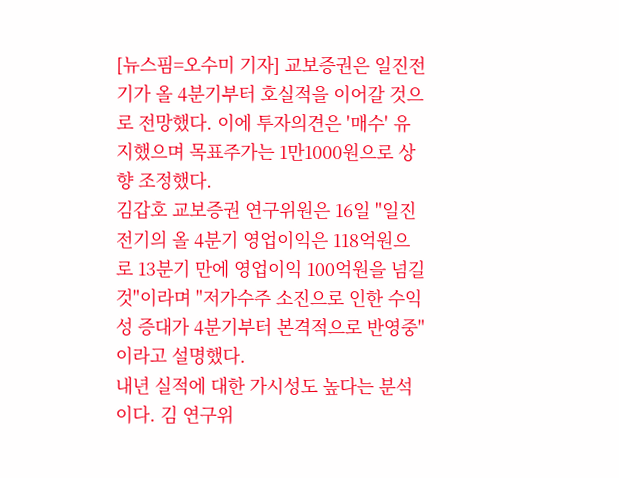[뉴스핌=오수미 기자] 교보증권은 일진전기가 올 4분기부터 호실적을 이어갈 것으로 전망했다. 이에 투자의견은 '매수' 유지했으며 목표주가는 1만1000원으로 상향 조정했다.
김갑호 교보증권 연구위원은 16일 "일진전기의 올 4분기 영업이익은 118억원으로 13분기 만에 영업이익 100억원을 넘길 것"이라며 "저가수주 소진으로 인한 수익성 증대가 4분기부터 본격적으로 반영중"이라고 설명했다.
내년 실적에 대한 가시성도 높다는 분석이다. 김 연구위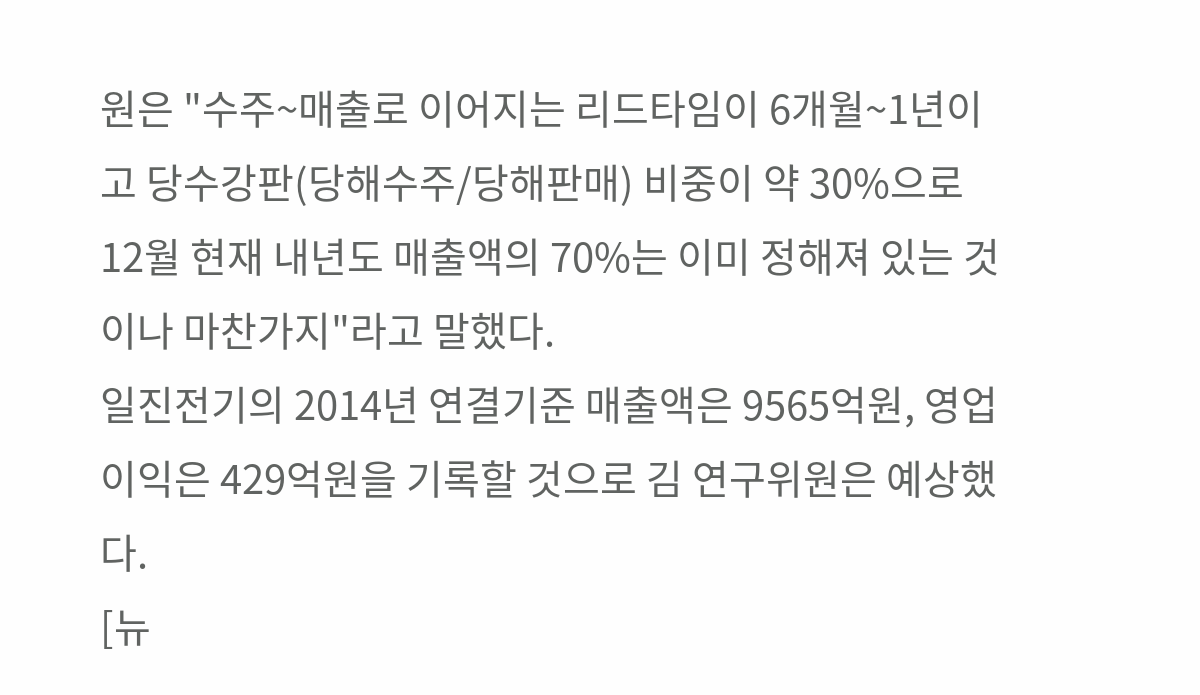원은 "수주~매출로 이어지는 리드타임이 6개월~1년이고 당수강판(당해수주/당해판매) 비중이 약 30%으로 12월 현재 내년도 매출액의 70%는 이미 정해져 있는 것이나 마찬가지"라고 말했다.
일진전기의 2014년 연결기준 매출액은 9565억원, 영업이익은 429억원을 기록할 것으로 김 연구위원은 예상했다.
[뉴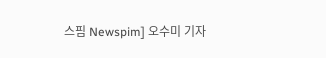스핌 Newspim] 오수미 기자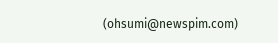(ohsumi@newspim.com)